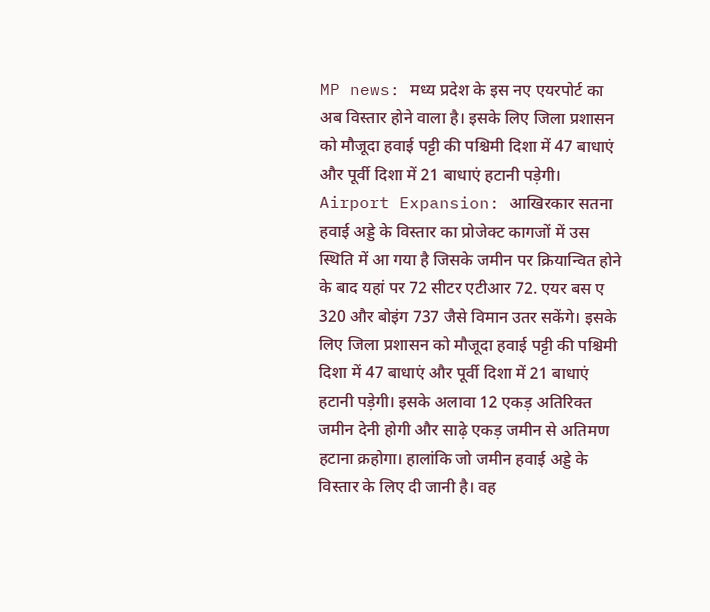MP news: मध्य प्रदेश के इस नए एयरपोर्ट का अब विस्तार होने वाला है। इसके लिए जिला प्रशासन को मौजूदा हवाई पट्टी की पश्चिमी दिशा में 47 बाधाएं और पूर्वी दिशा में 21 बाधाएं हटानी पड़ेगी।
Airport Expansion: आखिरकार सतना हवाई अड्डे के विस्तार का प्रोजेक्ट कागजों में उस स्थिति में आ गया है जिसके जमीन पर क्रियान्वित होने के बाद यहां पर 72 सीटर एटीआर 72. एयर बस ए 320 और बोइंग 737 जैसे विमान उतर सकेंगे। इसके लिए जिला प्रशासन को मौजूदा हवाई पट्टी की पश्चिमी दिशा में 47 बाधाएं और पूर्वी दिशा में 21 बाधाएं हटानी पड़ेगी। इसके अलावा 12 एकड़ अतिरिक्त जमीन देनी होगी और साढ़े एकड़ जमीन से अतिमण हटाना क्रहोगा। हालांकि जो जमीन हवाई अड्डे के विस्तार के लिए दी जानी है। वह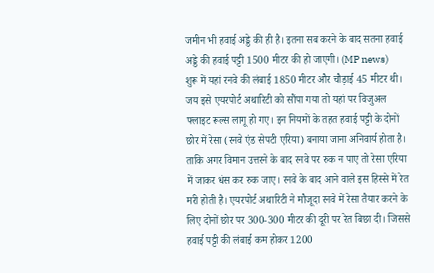जमीन भी हवाई अड्डे की ही है। इतना सब करने के बाद सतना हवाई अड्डे की हवाई पट्टी 1500 मीटर की हो जाएगी। (MP news)
शुरू में यहां रनवे की लंबाई 1850 मीटर और चौड़ाई 45 मीटर थी। जय इसे एयरपोर्ट अथारिटी को सौंपा गया तो यहां पर विजुअल फ्लाइट रूल्स लागू हो गए। इन नियमों के तहत हवाई पट्टी के दोनों छोर में रेसा (रनवे एंड सेपटी एरिया) बनाया जाना अनिवार्य होता है। ताकि अगर विमान उत्तरने के बाद रनवे पर रुक न पाए तो रेसा एरिया में जाकर धंस कर रुक जाए। रनवे के बाद आने वाले इस हिस्से में रेत मरी होती है। एयरपोर्ट अथारिटी ने मौजूदा रनवे में रेसा तैयार करने के लिए दोनों छोर पर 300-300 मीटर की दूरी पर रेत बिछा दी। जिससे हवाई पट्टी की लंबाई कम होकर 1200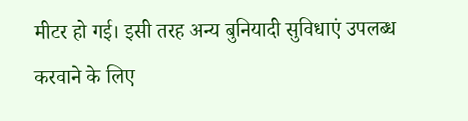मीटर हो गई। इसी तरह अन्य बुनियादी सुविधाएं उपलब्ध करवाने के लिए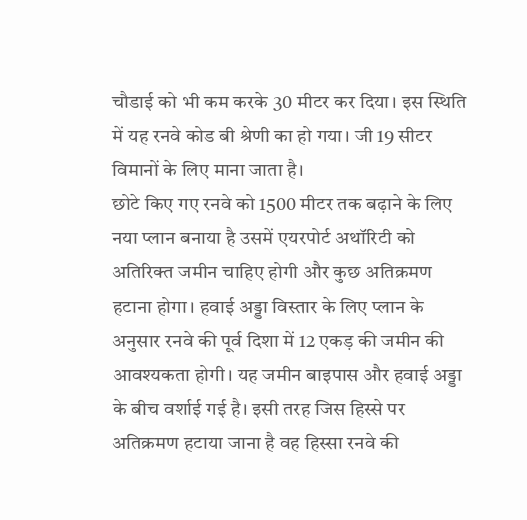चौडाई को भी कम करके 30 मीटर कर दिया। इस स्थिति में यह रनवे कोड बी श्रेणी का हो गया। जी 19 सीटर विमानों के लिए माना जाता है।
छोटे किए गए रनवे को 1500 मीटर तक बढ़ाने के लिए नया प्लान बनाया है उसमें एयरपोर्ट अथॉरिटी को अतिरिक्त जमीन चाहिए होगी और कुछ अतिक्रमण हटाना होगा। हवाई अड्डा विस्तार के लिए प्लान के अनुसार रनवे की पूर्व दिशा में 12 एकड़ की जमीन की आवश्यकता होगी। यह जमीन बाइपास और हवाई अड्डा के बीच वर्शाई गई है। इसी तरह जिस हिस्से पर अतिक्रमण हटाया जाना है वह हिस्सा रनवे की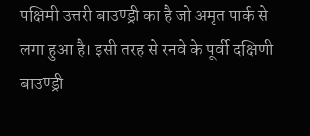पक्षिमी उत्तरी बाउण्ड्री का है जो अमृत पार्क से लगा हुआ है। इसी तरह से रनवे के पूर्वी दक्षिणी बाउण्ड्री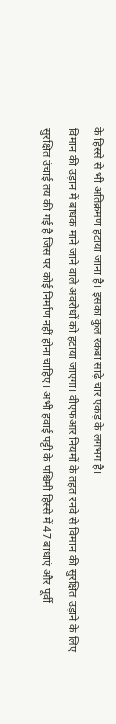के हिस्से से भी अतिक्रमण हटाया जाना है। इसका कुल रकबा साढ़े चार एकड़ के लगभग है।
विमान की उड़ान में बाधक माने जाने वाले अवरोधों को हटाया जाएगा। वीएफआर नियमों के तहत रनवे से विमान की सुरक्षित उड़ाने के लिए सुरक्षित उंचाई तय की गई है जिस पर कोई निर्माण नहीं होना चाहिए। अभी हवाई पट्टी के पश्चिमी हिस्से में 47 बाधाएं और पूर्वी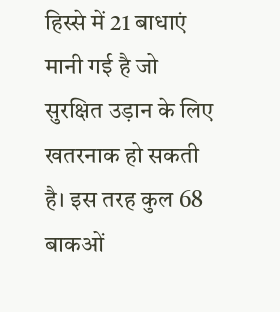हिस्से में 21 बाधाएं मानी गई है जो सुरक्षित उड़ान के लिए खतरनाक हो सकती है। इस तरह कुल 68 बाकओं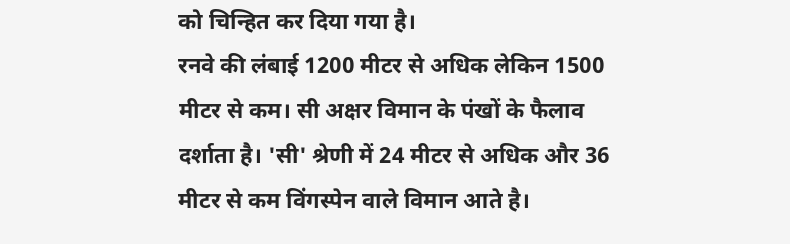को चिन्हित कर दिया गया है।
रनवे की लंबाई 1200 मीटर से अधिक लेकिन 1500 मीटर से कम। सी अक्षर विमान के पंखों के फैलाव दर्शाता है। 'सी' श्रेणी में 24 मीटर से अधिक और 36 मीटर से कम विंगस्पेन वाले विमान आते है।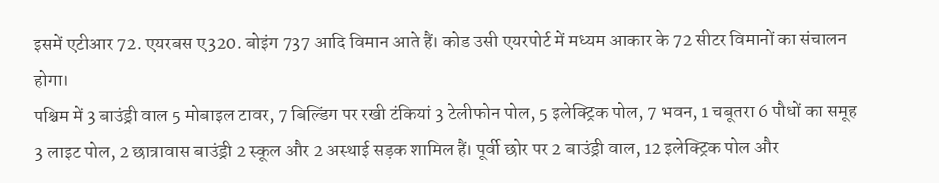इसमें एटीआर 72. एयरबस ए320. बोइंग 737 आदि विमान आते हैं। कोड उसी एयरपोर्ट में मध्यम आकार के 72 सीटर विमानों का संचालन होगा।
पश्चिम में 3 बाउंड्री वाल 5 मोबाइल टावर, 7 बिल्डिंग पर रखी टंकियां 3 टेलीफोन पोल, 5 इलेक्ट्रिक पोल, 7 भवन, 1 चबूतरा 6 पौधों का समूह 3 लाइट पोल, 2 छात्रावास बाउंड्री 2 स्कूल और 2 अस्थाई सड़क शामिल हैं। पूर्वी छोर पर 2 बाउंड्री वाल, 12 इलेक्ट्रिक पोल और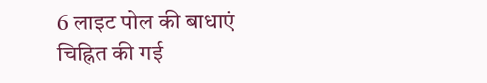6 लाइट पोल की बाधाएं चिह्नित की गई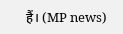हैं। (MP news)